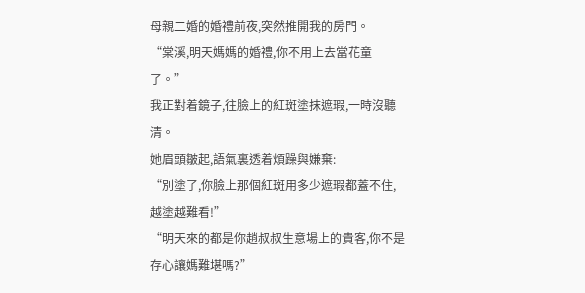母親二婚的婚禮前夜,突然推開我的房門。
“棠溪,明天媽媽的婚禮,你不用上去當花童了。”
我正對着鏡子,往臉上的紅斑塗抹遮瑕,一時沒聽清。
她眉頭皺起,語氣裏透着煩躁與嫌棄:
“別塗了,你臉上那個紅斑用多少遮瑕都蓋不住,越塗越難看!”
“明天來的都是你趙叔叔生意場上的貴客,你不是存心讓媽難堪嗎?”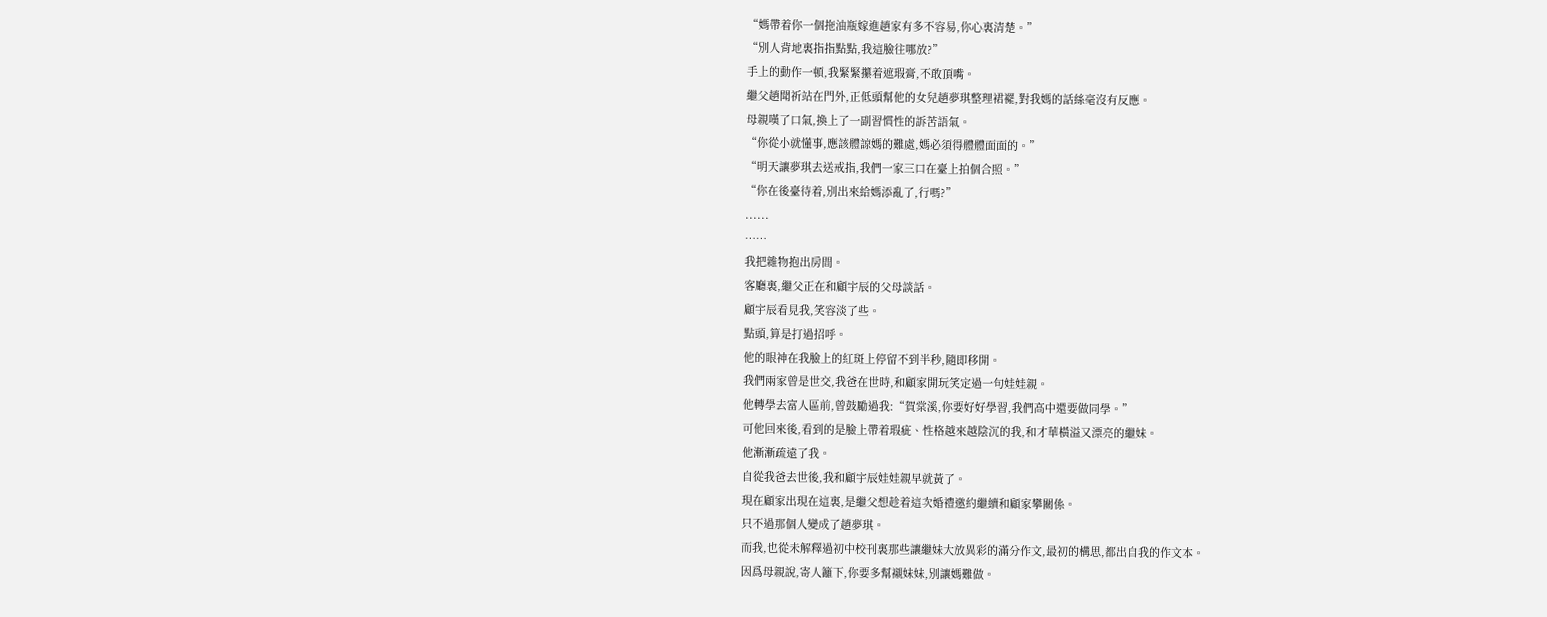“媽帶着你一個拖油瓶嫁進趙家有多不容易,你心裏清楚。”
“別人背地裏指指點點,我這臉往哪放?”
手上的動作一頓,我緊緊攥着遮瑕膏,不敢頂嘴。
繼父趙聞祈站在門外,正低頭幫他的女兒趙夢琪整理裙襬,對我媽的話絲毫沒有反應。
母親嘆了口氣,換上了一副習慣性的訴苦語氣。
“你從小就懂事,應該體諒媽的難處,媽必須得體體面面的。”
“明天讓夢琪去送戒指,我們一家三口在臺上拍個合照。”
“你在後臺待着,別出來給媽添亂了,行嗎?”
......
……
我把雜物抱出房間。
客廳裏,繼父正在和顧宇辰的父母談話。
顧宇辰看見我,笑容淡了些。
點頭,算是打過招呼。
他的眼神在我臉上的紅斑上停留不到半秒,隨即移開。
我們兩家曾是世交,我爸在世時,和顧家開玩笑定過一句娃娃親。
他轉學去富人區前,曾鼓勵過我:“賀棠溪,你要好好學習,我們高中還要做同學。”
可他回來後,看到的是臉上帶着瑕疵、性格越來越陰沉的我,和才華橫溢又漂亮的繼妹。
他漸漸疏遠了我。
自從我爸去世後,我和顧宇辰娃娃親早就黃了。
現在顧家出現在這裏,是繼父想趁着這次婚禮邀約繼續和顧家攀關係。
只不過那個人變成了趙夢琪。
而我,也從未解釋過初中校刊裏那些讓繼妹大放異彩的滿分作文,最初的構思,都出自我的作文本。
因爲母親說,寄人籬下,你要多幫襯妹妹,別讓媽難做。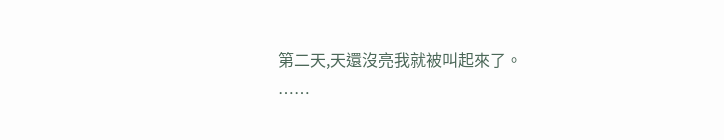第二天,天還沒亮我就被叫起來了。
……